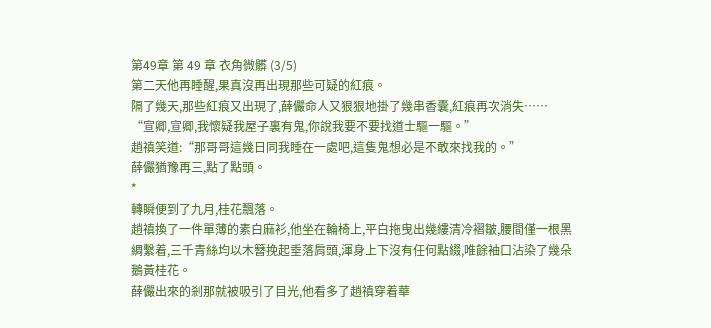第49章 第 49 章 衣角微髒 (3/5)
第二天他再睡醒,果真沒再出現那些可疑的紅痕。
隔了幾天,那些紅痕又出現了,薛儼命人又狠狠地掛了幾串香囊,紅痕再次消失……
“宣卿,宣卿,我懷疑我屋子裏有鬼,你說我要不要找道士驅一驅。”
趙禛笑道:“那哥哥這幾日同我睡在一處吧,這隻鬼想必是不敢來找我的。”
薛儼猶豫再三,點了點頭。
*
轉瞬便到了九月,桂花飄落。
趙禛換了一件單薄的素白麻衫,他坐在輪椅上,平白拖曳出幾縷清冷褶皺,腰間僅一根黑綢繫着,三千青絲均以木簪挽起垂落肩頭,渾身上下沒有任何點綴,唯餘袖口沾染了幾朵鵝黃桂花。
薛儼出來的剎那就被吸引了目光,他看多了趙禛穿着華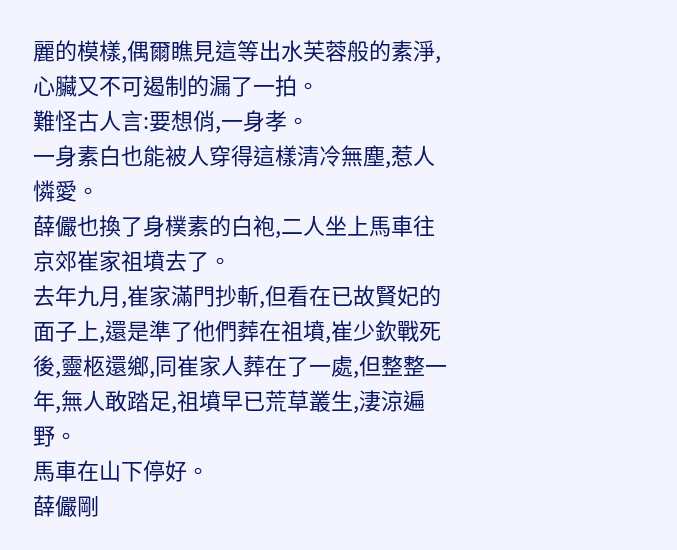麗的模樣,偶爾瞧見這等出水芙蓉般的素淨,心臟又不可遏制的漏了一拍。
難怪古人言:要想俏,一身孝。
一身素白也能被人穿得這樣清冷無塵,惹人憐愛。
薛儼也換了身樸素的白袍,二人坐上馬車往京郊崔家祖墳去了。
去年九月,崔家滿門抄斬,但看在已故賢妃的面子上,還是準了他們葬在祖墳,崔少欽戰死後,靈柩還鄉,同崔家人葬在了一處,但整整一年,無人敢踏足,祖墳早已荒草叢生,淒涼遍野。
馬車在山下停好。
薛儼剛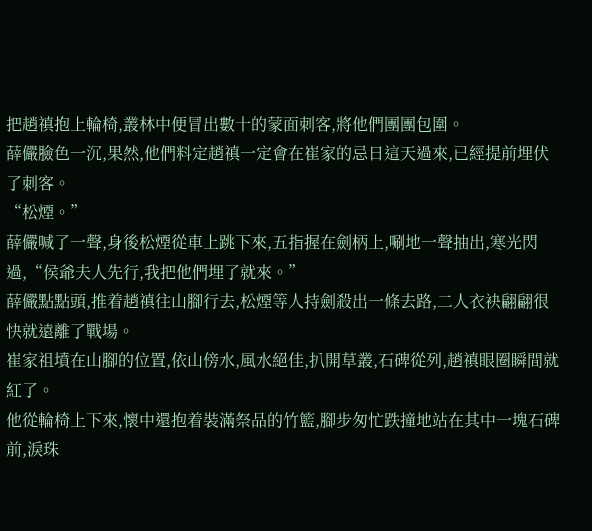把趙禛抱上輪椅,叢林中便冒出數十的蒙面刺客,將他們團團包圍。
薛儼臉色一沉,果然,他們料定趙禛一定會在崔家的忌日這天過來,已經提前埋伏了刺客。
“松煙。”
薛儼喊了一聲,身後松煙從車上跳下來,五指握在劍柄上,唰地一聲抽出,寒光閃過,“侯爺夫人先行,我把他們埋了就來。”
薛儼點點頭,推着趙禛往山腳行去,松煙等人持劍殺出一條去路,二人衣袂翩翩很快就遠離了戰場。
崔家祖墳在山腳的位置,依山傍水,風水絕佳,扒開草叢,石碑從列,趙禛眼圈瞬間就紅了。
他從輪椅上下來,懷中還抱着裝滿祭品的竹籃,腳步匆忙跌撞地站在其中一塊石碑前,淚珠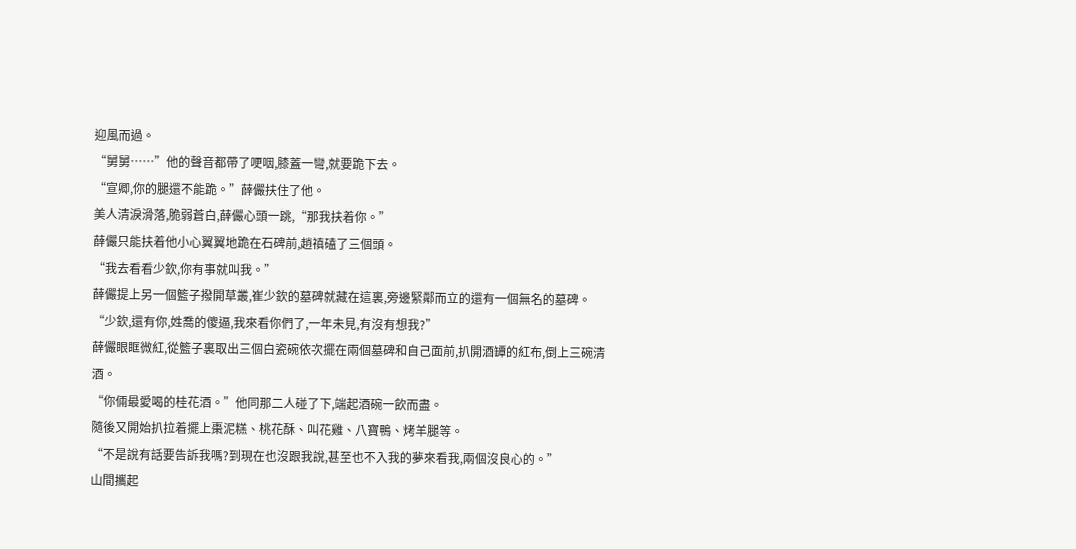迎風而過。
“舅舅……”他的聲音都帶了哽咽,膝蓋一彎,就要跪下去。
“宣卿,你的腿還不能跪。”薛儼扶住了他。
美人清淚滑落,脆弱蒼白,薛儼心頭一跳,“那我扶着你。”
薛儼只能扶着他小心翼翼地跪在石碑前,趙禛磕了三個頭。
“我去看看少欽,你有事就叫我。”
薛儼提上另一個籃子撥開草叢,崔少欽的墓碑就藏在這裏,旁邊緊鄰而立的還有一個無名的墓碑。
“少欽,還有你,姓喬的傻逼,我來看你們了,一年未見,有沒有想我?”
薛儼眼眶微紅,從籃子裏取出三個白瓷碗依次擺在兩個墓碑和自己面前,扒開酒罈的紅布,倒上三碗清酒。
“你倆最愛喝的桂花酒。”他同那二人碰了下,端起酒碗一飲而盡。
隨後又開始扒拉着擺上棗泥糕、桃花酥、叫花雞、八寶鴨、烤羊腿等。
“不是說有話要告訴我嗎?到現在也沒跟我說,甚至也不入我的夢來看我,兩個沒良心的。”
山間攜起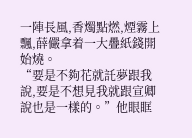一陣長風,香燭點燃,煙霧上飄,薛儼拿着一大疊紙錢開始燒。
“要是不夠花就託夢跟我說,要是不想見我就跟宣卿說也是一樣的。”他眼眶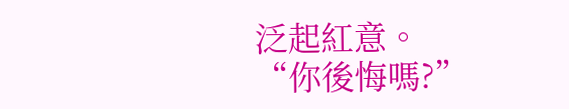泛起紅意。
“你後悔嗎?”